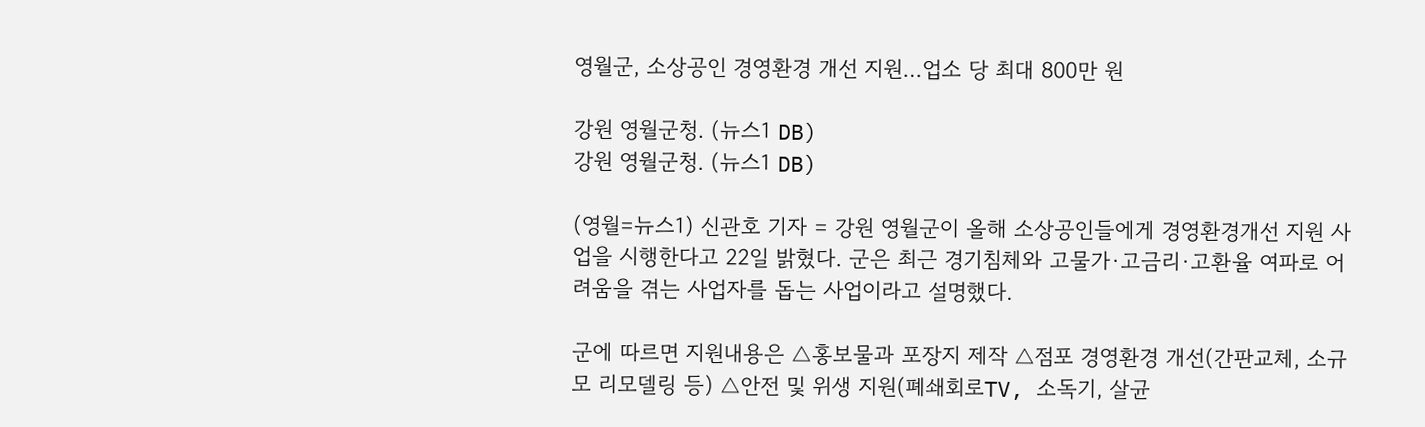영월군, 소상공인 경영환경 개선 지원…업소 당 최대 800만 원

강원 영월군청. (뉴스1 DB)
강원 영월군청. (뉴스1 DB)

(영월=뉴스1) 신관호 기자 = 강원 영월군이 올해 소상공인들에게 경영환경개선 지원 사업을 시행한다고 22일 밝혔다. 군은 최근 경기침체와 고물가·고금리·고환율 여파로 어려움을 겪는 사업자를 돕는 사업이라고 설명했다.

군에 따르면 지원내용은 △홍보물과 포장지 제작 △점포 경영환경 개선(간판교체, 소규모 리모델링 등) △안전 및 위생 지원(폐쇄회로TV, 소독기, 살균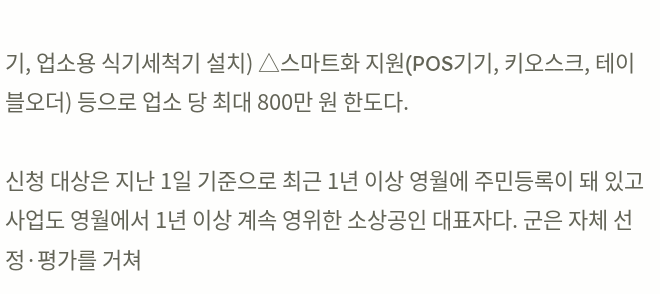기, 업소용 식기세척기 설치) △스마트화 지원(POS기기, 키오스크, 테이블오더) 등으로 업소 당 최대 800만 원 한도다.

신청 대상은 지난 1일 기준으로 최근 1년 이상 영월에 주민등록이 돼 있고 사업도 영월에서 1년 이상 계속 영위한 소상공인 대표자다. 군은 자체 선정·평가를 거쳐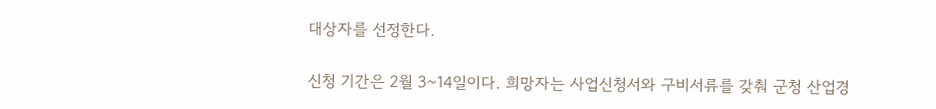대상자를 선정한다.

신청 기간은 2월 3~14일이다. 희망자는 사업신청서와 구비서류를 갖춰 군청 산업경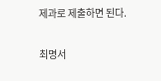제과로 제출하면 된다.

최명서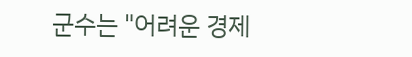군수는 "어려운 경제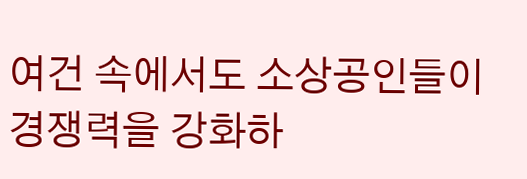여건 속에서도 소상공인들이 경쟁력을 강화하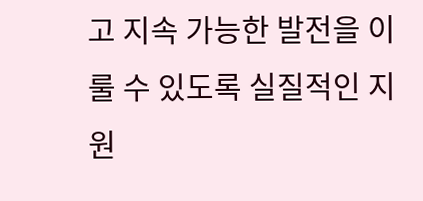고 지속 가능한 발전을 이룰 수 있도록 실질적인 지원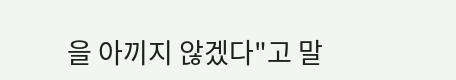을 아끼지 않겠다"고 말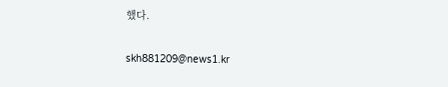했다.

skh881209@news1.kr